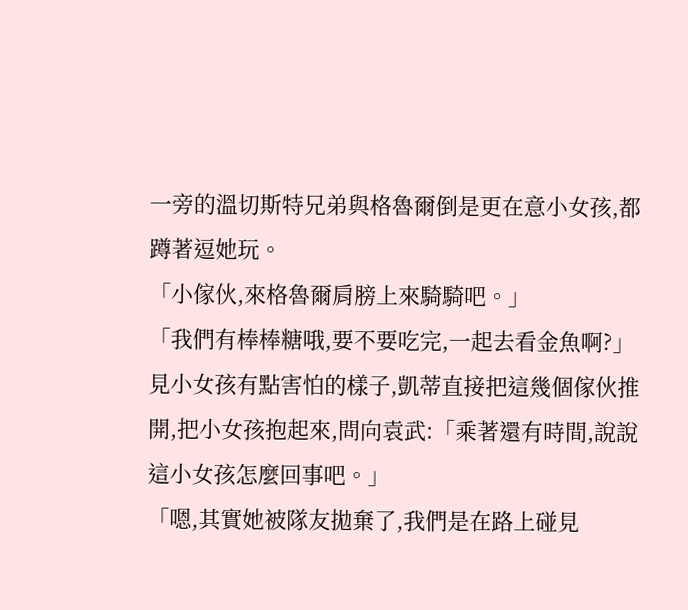一旁的溫切斯特兄弟與格魯爾倒是更在意小女孩,都蹲著逗她玩。
「小傢伙,來格魯爾肩膀上來騎騎吧。」
「我們有棒棒糖哦,要不要吃完,一起去看金魚啊?」
見小女孩有點害怕的樣子,凱蒂直接把這幾個傢伙推開,把小女孩抱起來,問向袁武:「乘著還有時間,說說這小女孩怎麼回事吧。」
「嗯,其實她被隊友拋棄了,我們是在路上碰見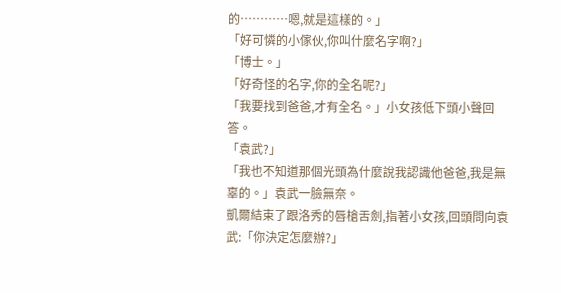的…………嗯,就是這樣的。」
「好可憐的小傢伙,你叫什麼名字啊?」
「博士。」
「好奇怪的名字,你的全名呢?」
「我要找到爸爸,才有全名。」小女孩低下頭小聲回答。
「袁武?」
「我也不知道那個光頭為什麼說我認識他爸爸,我是無辜的。」袁武一臉無奈。
凱爾結束了跟洛秀的唇槍舌劍,指著小女孩,回頭問向袁武:「你決定怎麼辦?」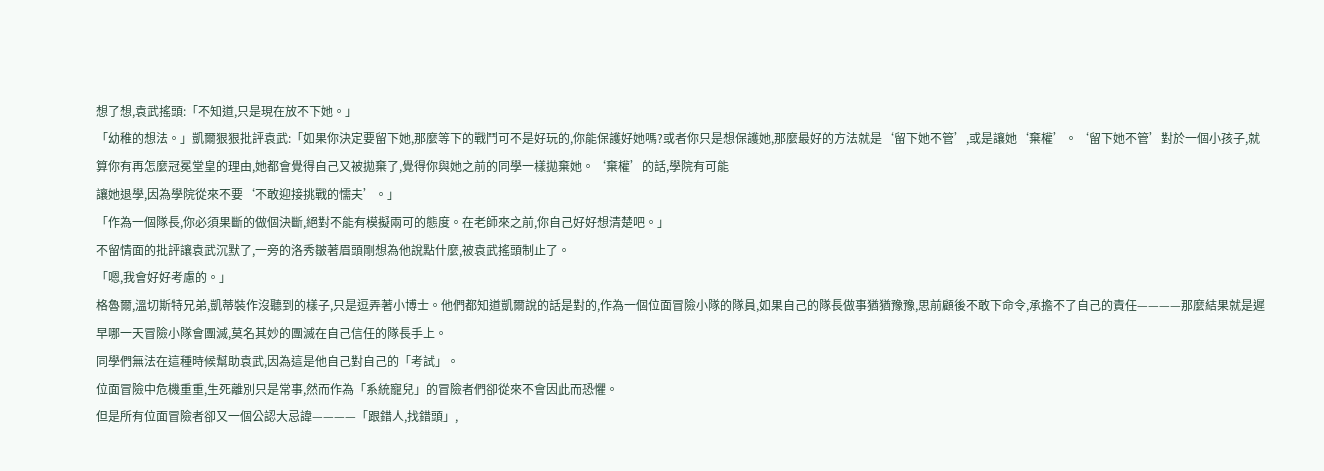想了想,袁武搖頭:「不知道,只是現在放不下她。」
「幼稚的想法。」凱爾狠狠批評袁武:「如果你決定要留下她,那麼等下的戰鬥可不是好玩的,你能保護好她嗎?或者你只是想保護她,那麼最好的方法就是‘留下她不管’,或是讓她‘棄權’。‘留下她不管’對於一個小孩子,就算你有再怎麼冠冕堂皇的理由,她都會覺得自己又被拋棄了,覺得你與她之前的同學一樣拋棄她。‘棄權’的話,學院有可能
讓她退學,因為學院從來不要‘不敢迎接挑戰的懦夫’。」
「作為一個隊長,你必須果斷的做個決斷,絕對不能有模擬兩可的態度。在老師來之前,你自己好好想清楚吧。」
不留情面的批評讓袁武沉默了,一旁的洛秀皺著眉頭剛想為他說點什麼,被袁武搖頭制止了。
「嗯,我會好好考慮的。」
格魯爾,溫切斯特兄弟,凱蒂裝作沒聽到的樣子,只是逗弄著小博士。他們都知道凱爾說的話是對的,作為一個位面冒險小隊的隊員,如果自己的隊長做事猶猶豫豫,思前顧後不敢下命令,承擔不了自己的責任————那麼結果就是遲早哪一天冒險小隊會團滅,莫名其妙的團滅在自己信任的隊長手上。
同學們無法在這種時候幫助袁武,因為這是他自己對自己的「考試」。
位面冒險中危機重重,生死離別只是常事,然而作為「系統寵兒」的冒險者們卻從來不會因此而恐懼。
但是所有位面冒險者卻又一個公認大忌諱————「跟錯人,找錯頭」,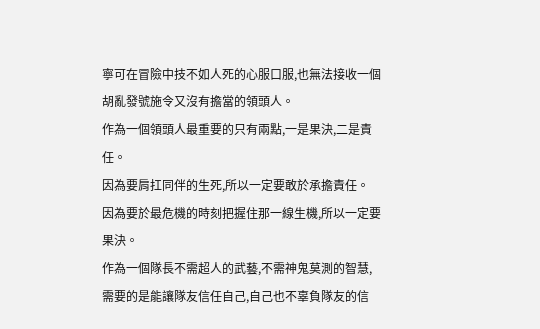寧可在冒險中技不如人死的心服口服,也無法接收一個胡亂發號施令又沒有擔當的領頭人。
作為一個領頭人最重要的只有兩點,一是果決,二是責任。
因為要肩扛同伴的生死,所以一定要敢於承擔責任。
因為要於最危機的時刻把握住那一線生機,所以一定要果決。
作為一個隊長不需超人的武藝,不需神鬼莫測的智慧,需要的是能讓隊友信任自己,自己也不辜負隊友的信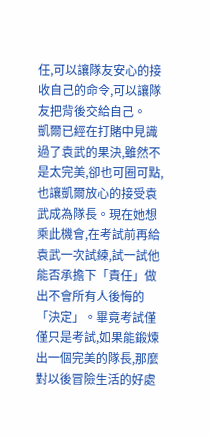任,可以讓隊友安心的接收自己的命令,可以讓隊友把背後交給自己。
凱爾已經在打賭中見識過了袁武的果決,雖然不是太完美,卻也可圈可點,也讓凱爾放心的接受袁武成為隊長。現在她想乘此機會,在考試前再給袁武一次試練,試一試他能否承擔下「責任」做出不會所有人後悔的「決定」。畢竟考試僅僅只是考試,如果能鍛煉出一個完美的隊長,那麼對以後冒險生活的好處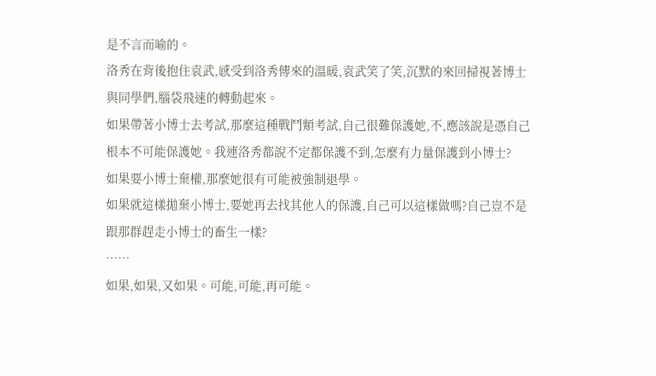是不言而喻的。
洛秀在背後抱住袁武,感受到洛秀傳來的溫暖,袁武笑了笑,沉默的來回掃視著博士與同學們,腦袋飛速的轉動起來。
如果帶著小博士去考試,那麼這種戰鬥類考試,自己很難保護她,不,應該說是憑自己根本不可能保護她。我連洛秀都說不定都保護不到,怎麼有力量保護到小博士?
如果要小博士棄權,那麼她很有可能被強制退學。
如果就這樣拋棄小博士,要她再去找其他人的保護,自己可以這樣做嗎?自己豈不是跟那群趕走小博士的畜生一樣?
……
如果,如果,又如果。可能,可能,再可能。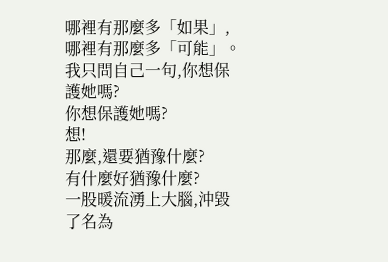哪裡有那麼多「如果」,哪裡有那麼多「可能」。
我只問自己一句,你想保護她嗎?
你想保護她嗎?
想!
那麼,還要猶豫什麼?
有什麼好猶豫什麼?
一股暖流湧上大腦,沖毀了名為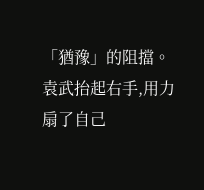「猶豫」的阻擋。
袁武抬起右手,用力扇了自己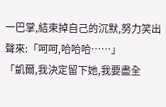一巴掌,結束掉自己的沉默,努力笑出聲來:「呵呵,哈哈哈……」
「凱爾,我決定留下她,我要盡全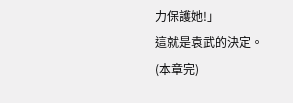力保護她!」
這就是袁武的決定。
(本章完)